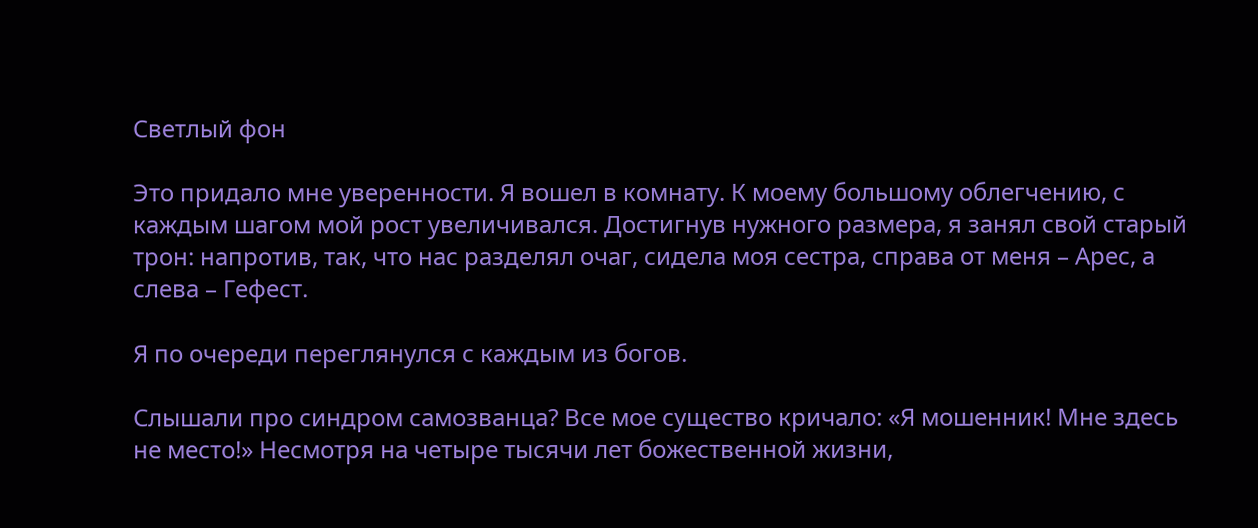Светлый фон

Это придало мне уверенности. Я вошел в комнату. К моему большому облегчению, с каждым шагом мой рост увеличивался. Достигнув нужного размера, я занял свой старый трон: напротив, так, что нас разделял очаг, сидела моя сестра, справа от меня – Арес, а слева – Гефест.

Я по очереди переглянулся с каждым из богов.

Слышали про синдром самозванца? Все мое существо кричало: «Я мошенник! Мне здесь не место!» Несмотря на четыре тысячи лет божественной жизни,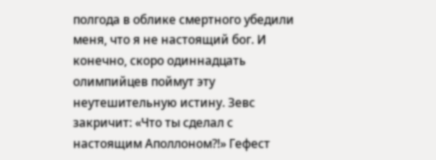полгода в облике смертного убедили меня, что я не настоящий бог. И конечно, скоро одиннадцать олимпийцев поймут эту неутешительную истину. Зевс закричит: «Что ты сделал с настоящим Аполлоном?!» Гефест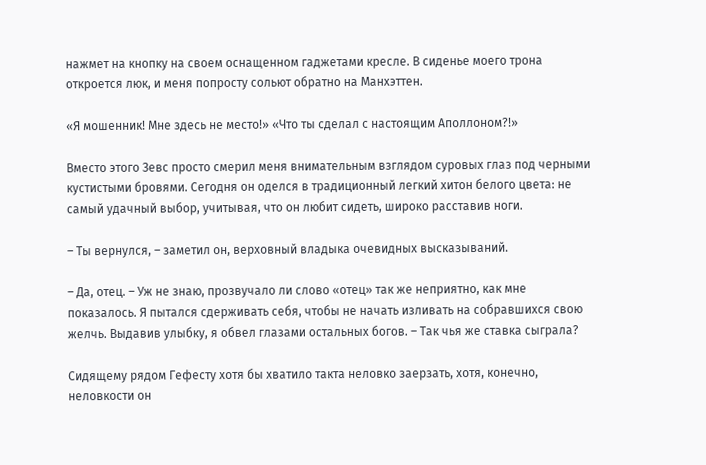нажмет на кнопку на своем оснащенном гаджетами кресле. В сиденье моего трона откроется люк, и меня попросту сольют обратно на Манхэттен.

«Я мошенник! Мне здесь не место!» «Что ты сделал с настоящим Аполлоном?!»

Вместо этого Зевс просто смерил меня внимательным взглядом суровых глаз под черными кустистыми бровями. Сегодня он оделся в традиционный легкий хитон белого цвета: не самый удачный выбор, учитывая, что он любит сидеть, широко расставив ноги.

– Ты вернулся, – заметил он, верховный владыка очевидных высказываний.

– Да, отец. – Уж не знаю, прозвучало ли слово «отец» так же неприятно, как мне показалось. Я пытался сдерживать себя, чтобы не начать изливать на собравшихся свою желчь. Выдавив улыбку, я обвел глазами остальных богов. – Так чья же ставка сыграла?

Сидящему рядом Гефесту хотя бы хватило такта неловко заерзать, хотя, конечно, неловкости он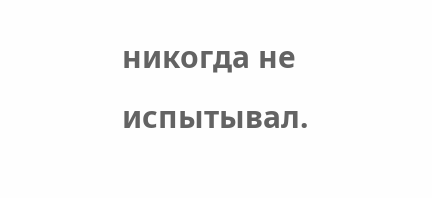никогда не испытывал.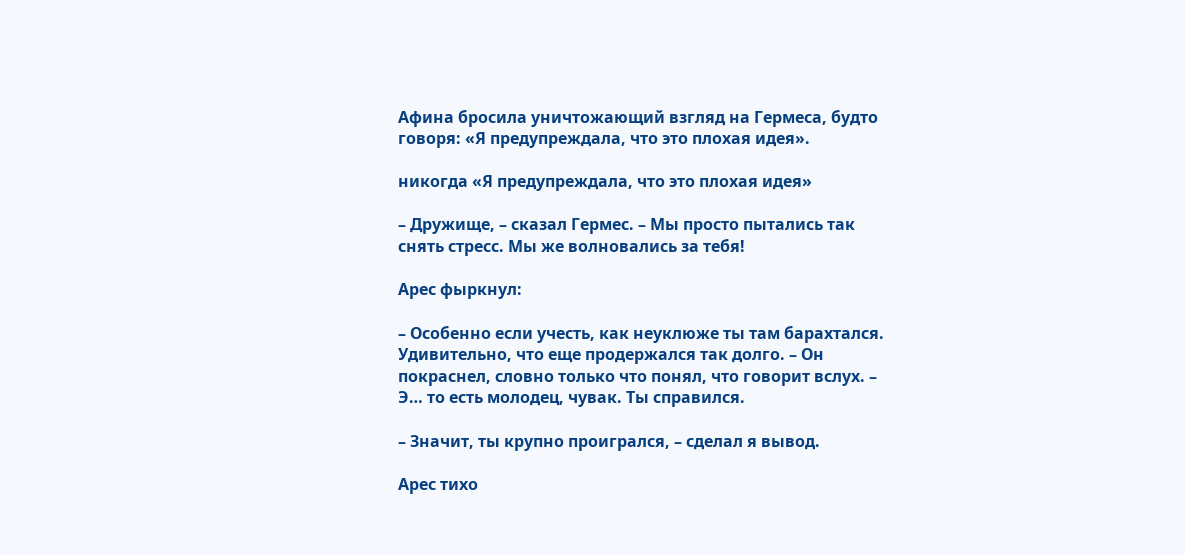Афина бросила уничтожающий взгляд на Гермеса, будто говоря: «Я предупреждала, что это плохая идея».

никогда «Я предупреждала, что это плохая идея»

– Дружище, – сказал Гермес. – Мы просто пытались так снять стресс. Мы же волновались за тебя!

Арес фыркнул:

– Особенно если учесть, как неуклюже ты там барахтался. Удивительно, что еще продержался так долго. – Он покраснел, словно только что понял, что говорит вслух. – Э… то есть молодец, чувак. Ты справился.

– Значит, ты крупно проигрался, – сделал я вывод.

Арес тихо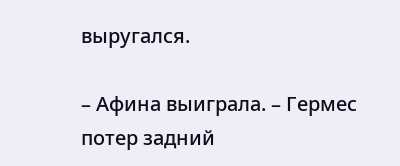выругался.

– Афина выиграла. – Гермес потер задний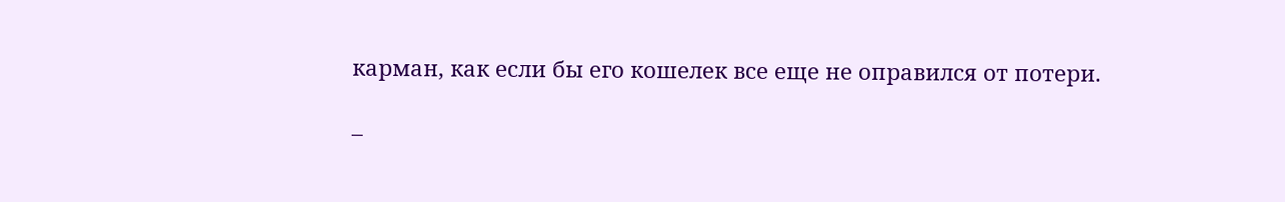карман, как если бы его кошелек все еще не оправился от потери.

–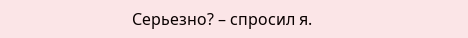Серьезно? – спросил я.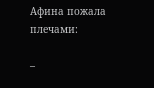Афина пожала плечами:

–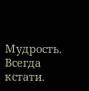Мудрость. Всегда кстати.